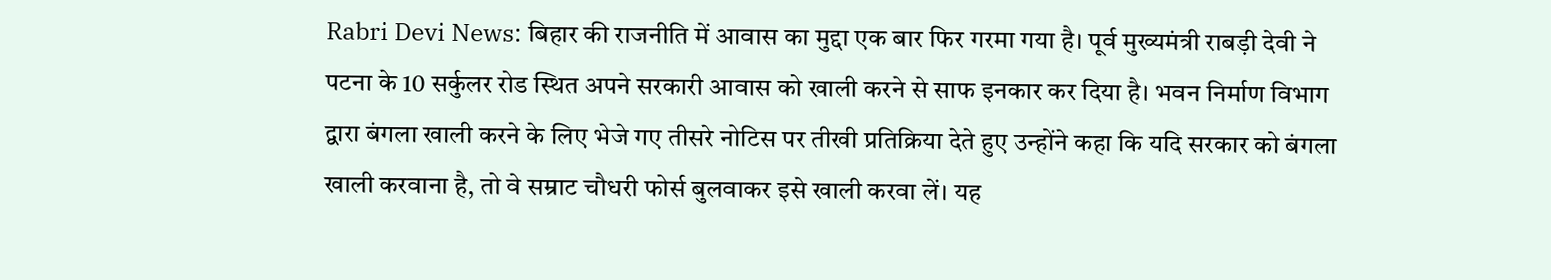Rabri Devi News: बिहार की राजनीति में आवास का मुद्दा एक बार फिर गरमा गया है। पूर्व मुख्यमंत्री राबड़ी देवी ने पटना के 10 सर्कुलर रोड स्थित अपने सरकारी आवास को खाली करने से साफ इनकार कर दिया है। भवन निर्माण विभाग द्वारा बंगला खाली करने के लिए भेजे गए तीसरे नोटिस पर तीखी प्रतिक्रिया देते हुए उन्होंने कहा कि यदि सरकार को बंगला खाली करवाना है, तो वे सम्राट चौधरी फोर्स बुलवाकर इसे खाली करवा लें। यह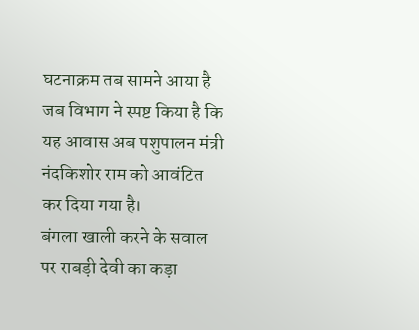घटनाक्रम तब सामने आया है जब विभाग ने स्पष्ट किया है कि यह आवास अब पशुपालन मंत्री नंदकिशोर राम को आवंटित कर दिया गया है।
बंगला खाली करने के सवाल पर राबड़ी देवी का कड़ा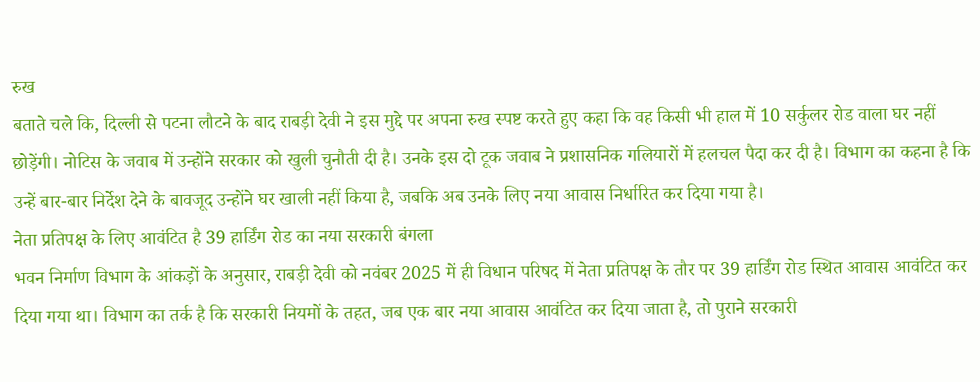रुख
बताते चले कि, दिल्ली से पटना लौटने के बाद राबड़ी देवी ने इस मुद्दे पर अपना रुख स्पष्ट करते हुए कहा कि वह किसी भी हाल में 10 सर्कुलर रोड वाला घर नहीं छोड़ेंगी। नोटिस के जवाब में उन्होंने सरकार को खुली चुनौती दी है। उनके इस दो टूक जवाब ने प्रशासनिक गलियारों में हलचल पैदा कर दी है। विभाग का कहना है कि उन्हें बार-बार निर्देश देने के बावजूद उन्होंने घर खाली नहीं किया है, जबकि अब उनके लिए नया आवास निर्धारित कर दिया गया है।
नेता प्रतिपक्ष के लिए आवंटित है 39 हार्डिंग रोड का नया सरकारी बंगला
भवन निर्माण विभाग के आंकड़ों के अनुसार, राबड़ी देवी को नवंबर 2025 में ही विधान परिषद में नेता प्रतिपक्ष के तौर पर 39 हार्डिंग रोड स्थित आवास आवंटित कर दिया गया था। विभाग का तर्क है कि सरकारी नियमों के तहत, जब एक बार नया आवास आवंटित कर दिया जाता है, तो पुराने सरकारी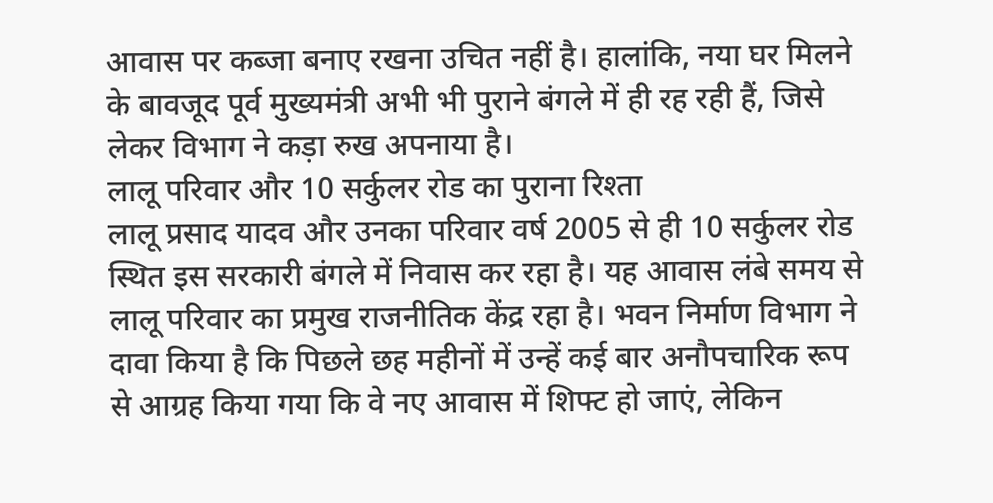आवास पर कब्जा बनाए रखना उचित नहीं है। हालांकि, नया घर मिलने के बावजूद पूर्व मुख्यमंत्री अभी भी पुराने बंगले में ही रह रही हैं, जिसे लेकर विभाग ने कड़ा रुख अपनाया है।
लालू परिवार और 10 सर्कुलर रोड का पुराना रिश्ता
लालू प्रसाद यादव और उनका परिवार वर्ष 2005 से ही 10 सर्कुलर रोड स्थित इस सरकारी बंगले में निवास कर रहा है। यह आवास लंबे समय से लालू परिवार का प्रमुख राजनीतिक केंद्र रहा है। भवन निर्माण विभाग ने दावा किया है कि पिछले छह महीनों में उन्हें कई बार अनौपचारिक रूप से आग्रह किया गया कि वे नए आवास में शिफ्ट हो जाएं, लेकिन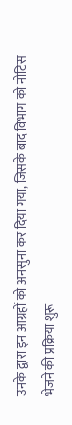उनके द्वारा इन आग्रहों को अनसुना कर दिया गया, जिसके बाद विभाग को नोटिस भेजने की प्रक्रिया शुरू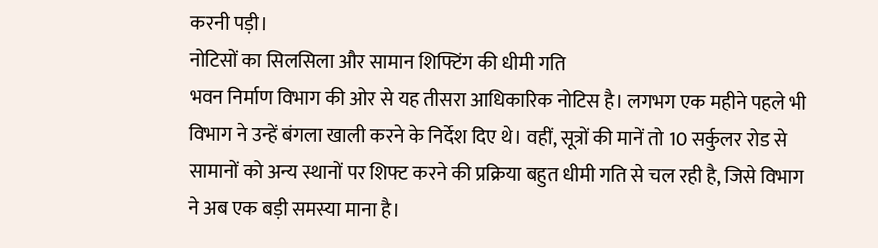करनी पड़ी।
नोटिसों का सिलसिला और सामान शिफ्टिंग की धीमी गति
भवन निर्माण विभाग की ओर से यह तीसरा आधिकारिक नोटिस है। लगभग एक महीने पहले भी विभाग ने उन्हें बंगला खाली करने के निर्देश दिए थे। वहीं, सूत्रों की मानें तो 10 सर्कुलर रोड से सामानों को अन्य स्थानों पर शिफ्ट करने की प्रक्रिया बहुत धीमी गति से चल रही है, जिसे विभाग ने अब एक बड़ी समस्या माना है।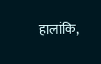हालांकि,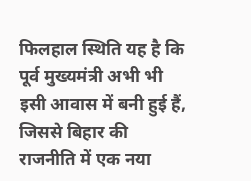फिलहाल स्थिति यह है कि पूर्व मुख्यमंत्री अभी भी इसी आवास में बनी हुई हैं, जिससे बिहार की राजनीति में एक नया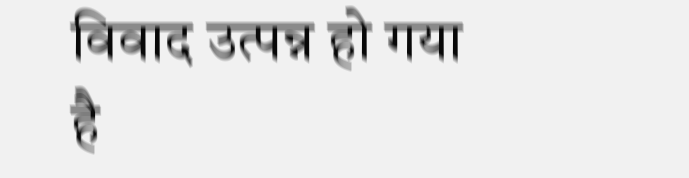विवाद उत्पन्न हो गया है